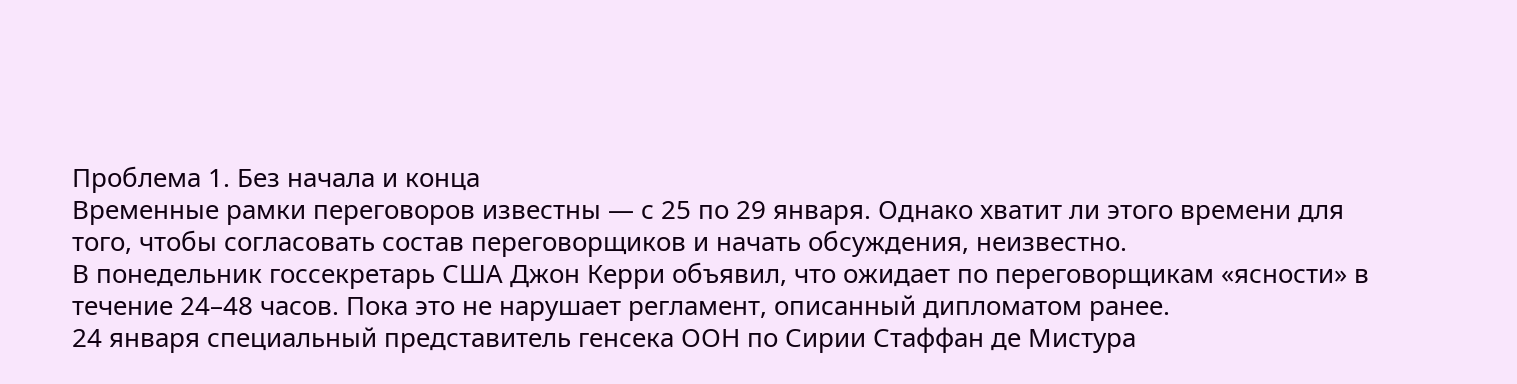Проблема 1. Без начала и конца
Временные рамки переговоров известны — с 25 по 29 января. Однако хватит ли этого времени для того, чтобы согласовать состав переговорщиков и начать обсуждения, неизвестно.
В понедельник госсекретарь США Джон Керри объявил, что ожидает по переговорщикам «ясности» в течение 24–48 часов. Пока это не нарушает регламент, описанный дипломатом ранее.
24 января специальный представитель генсека ООН по Сирии Стаффан де Мистура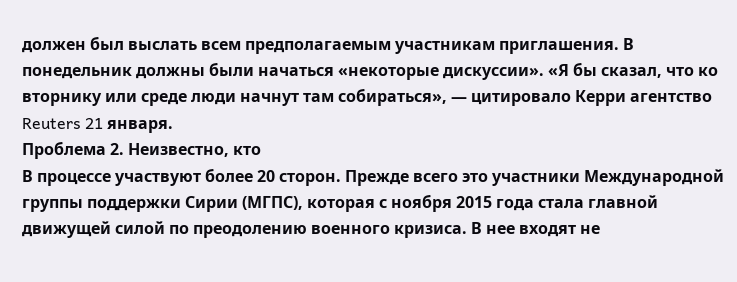должен был выслать всем предполагаемым участникам приглашения. В понедельник должны были начаться «некоторые дискуссии». «Я бы сказал, что ко вторнику или среде люди начнут там собираться», — цитировало Керри агентство Reuters 21 января.
Проблема 2. Неизвестно, кто
В процессе участвуют более 20 сторон. Прежде всего это участники Международной группы поддержки Сирии (МГПС), которая с ноября 2015 года стала главной движущей силой по преодолению военного кризиса. В нее входят не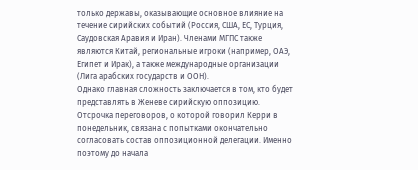только державы, оказывающие основное влияние на течение сирийских событий (Россия, США, ЕС, Турция, Саудовская Аравия и Иран). Членами МГПС также являются Китай, региональные игроки (например, ОАЭ, Египет и Ирак), а также международные организации (Лига арабских государств и ООН).
Однако главная сложность заключается в том, кто будет представлять в Женеве сирийскую оппозицию. Отсрочка переговоров, о которой говорил Керри в понедельник, связана с попытками окончательно согласовать состав оппозиционной делегации. Именно поэтому до начала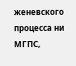женевского процесса ни МГПС,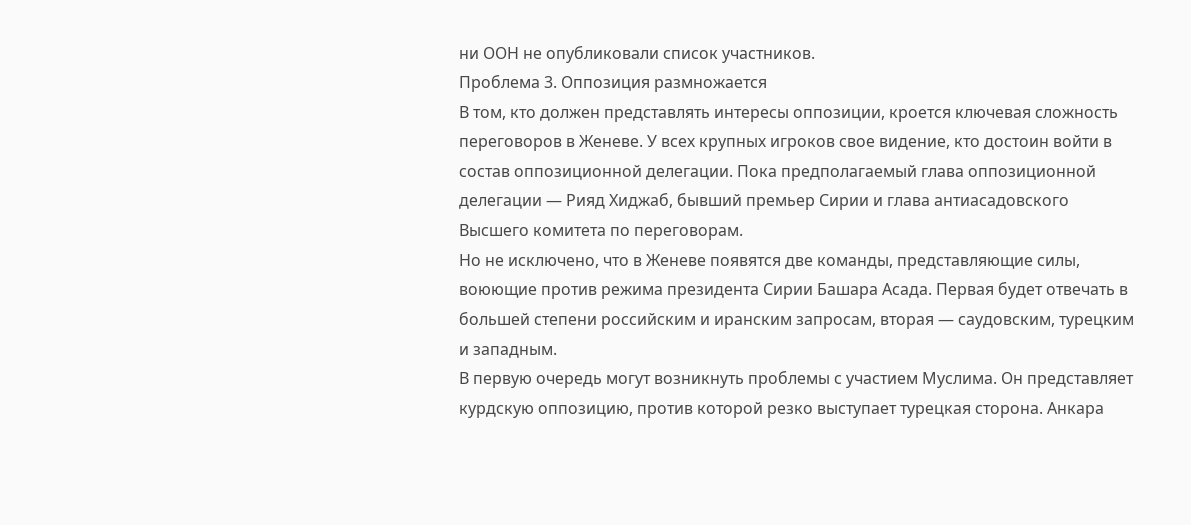ни ООН не опубликовали список участников.
Проблема 3. Оппозиция размножается
В том, кто должен представлять интересы оппозиции, кроется ключевая сложность переговоров в Женеве. У всех крупных игроков свое видение, кто достоин войти в состав оппозиционной делегации. Пока предполагаемый глава оппозиционной делегации — Рияд Хиджаб, бывший премьер Сирии и глава антиасадовского Высшего комитета по переговорам.
Но не исключено, что в Женеве появятся две команды, представляющие силы, воюющие против режима президента Сирии Башара Асада. Первая будет отвечать в большей степени российским и иранским запросам, вторая — саудовским, турецким и западным.
В первую очередь могут возникнуть проблемы с участием Муслима. Он представляет курдскую оппозицию, против которой резко выступает турецкая сторона. Анкара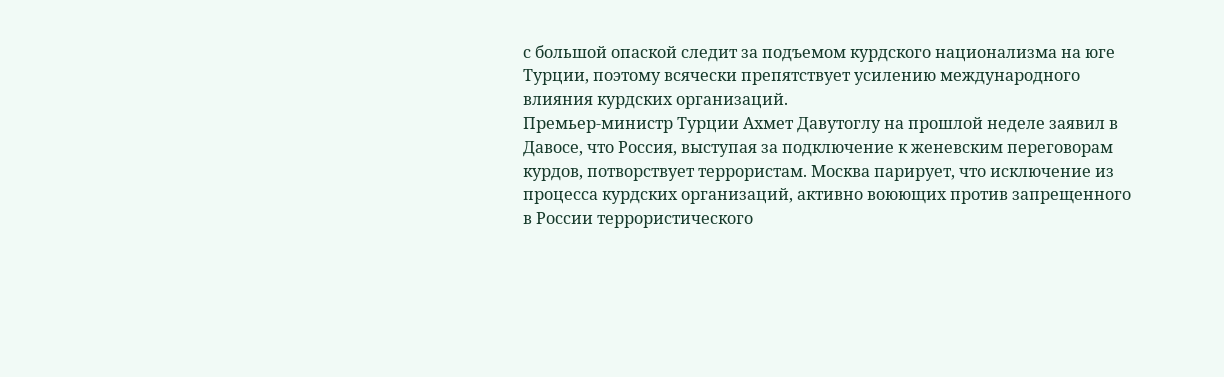с большой опаской следит за подъемом курдского национализма на юге Турции, поэтому всячески препятствует усилению международного влияния курдских организаций.
Премьер-министр Турции Ахмет Давутоглу на прошлой неделе заявил в Давосе, что Россия, выступая за подключение к женевским переговорам курдов, потворствует террористам. Москва парирует, что исключение из процесса курдских организаций, активно воюющих против запрещенного в России террористического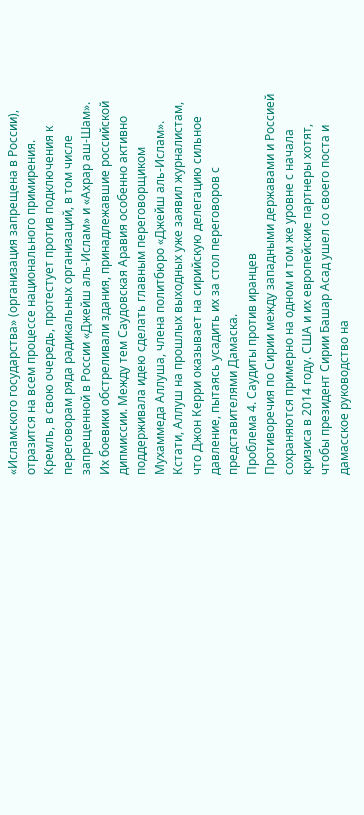«Исламского государства» (организация запрещена в России), отразится на всем процессе национального примирения.
Кремль, в свою очередь, протестует против подключения к переговорам ряда радикальных организаций, в том числе запрещенной в России «Джейш аль-Ислам» и «Ахрар аш-Шам». Их боевики обстреливали здания, принадлежавшие российской дипмиссии. Между тем Саудовская Аравия особенно активно поддерживала идею сделать главным переговорщиком Мухаммеда Аллуша, члена политбюро «Джейш аль-Ислам». Кстати, Аллуш на прошлых выходных уже заявил журналистам, что Джон Керри оказывает на сирийскую делегацию сильное давление, пытаясь усадить их за стол переговоров с представителями Дамаска.
Проблема 4. Саудиты против иранцев
Противоречия по Сирии между западными державами и Россией сохраняются примерно на одном и том же уровне с начала кризиса в 2014 году. США и их европейские партнеры хотят, чтобы президент Сирии Башар Асад ушел со своего поста и дамасское руководство на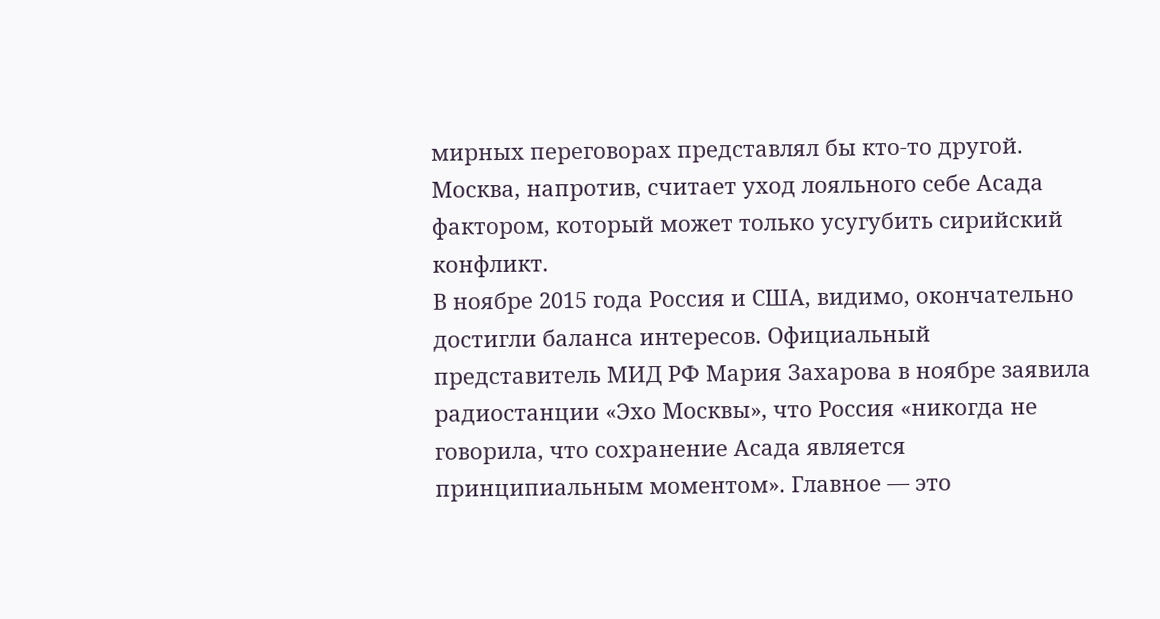мирных переговорах представлял бы кто-то другой. Москва, напротив, считает уход лояльного себе Асада фактором, который может только усугубить сирийский конфликт.
В ноябре 2015 года Россия и США, видимо, окончательно достигли баланса интересов. Официальный представитель МИД РФ Мария Захарова в ноябре заявила радиостанции «Эхо Москвы», что Россия «никогда не говорила, что сохранение Асада является принципиальным моментом». Главное — это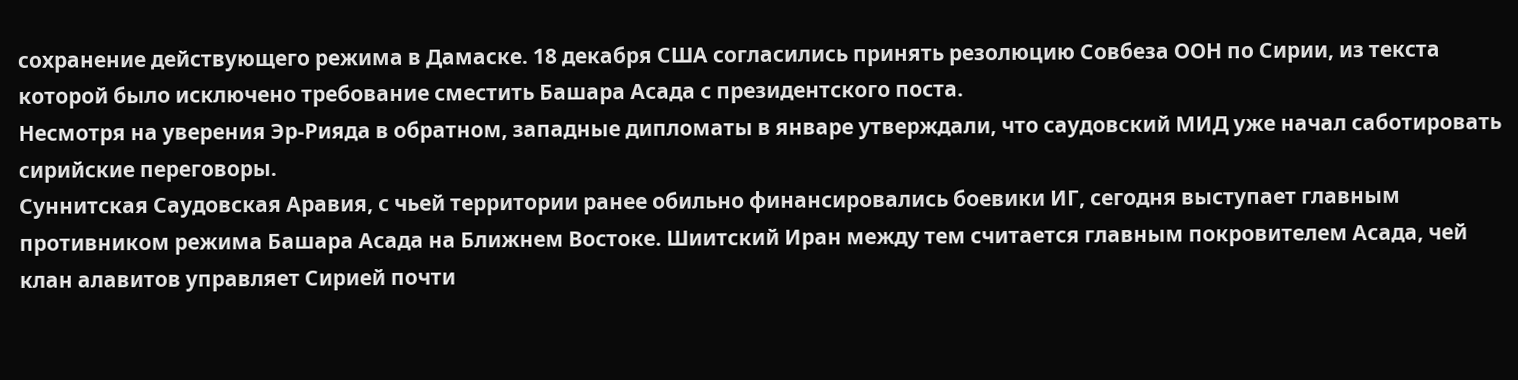сохранение действующего режима в Дамаске. 18 декабря США согласились принять резолюцию Совбеза ООН по Сирии, из текста которой было исключено требование сместить Башара Асада с президентского поста.
Несмотря на уверения Эр-Рияда в обратном, западные дипломаты в январе утверждали, что саудовский МИД уже начал саботировать сирийские переговоры.
Суннитская Саудовская Аравия, с чьей территории ранее обильно финансировались боевики ИГ, сегодня выступает главным противником режима Башара Асада на Ближнем Востоке. Шиитский Иран между тем считается главным покровителем Асада, чей клан алавитов управляет Сирией почти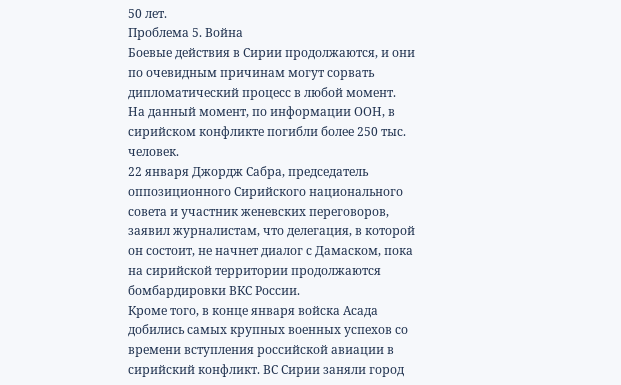50 лет.
Проблема 5. Война
Боевые действия в Сирии продолжаются, и они по очевидным причинам могут сорвать дипломатический процесс в любой момент.
На данный момент, по информации ООН, в сирийском конфликте погибли более 250 тыс. человек.
22 января Джордж Сабра, председатель оппозиционного Сирийского национального совета и участник женевских переговоров, заявил журналистам, что делегация, в которой он состоит, не начнет диалог с Дамаском, пока на сирийской территории продолжаются бомбардировки ВКС России.
Кроме того, в конце января войска Асада добились самых крупных военных успехов со времени вступления российской авиации в сирийский конфликт. ВС Сирии заняли город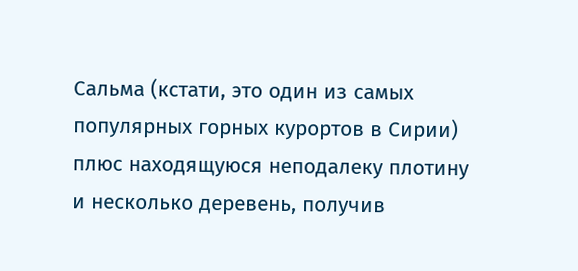Сальма (кстати, это один из самых популярных горных курортов в Сирии) плюс находящуюся неподалеку плотину и несколько деревень, получив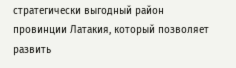стратегически выгодный район провинции Латакия, который позволяет развить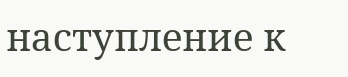наступление к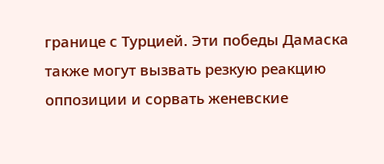границе с Турцией. Эти победы Дамаска также могут вызвать резкую реакцию оппозиции и сорвать женевские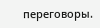переговоры.